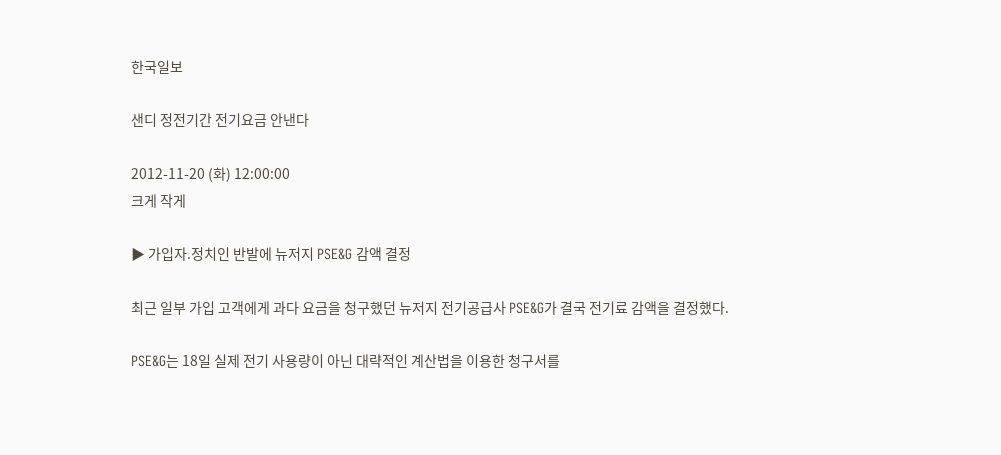한국일보

샌디 정전기간 전기요금 안낸다

2012-11-20 (화) 12:00:00
크게 작게

▶ 가입자.정치인 반발에 뉴저지 PSE&G 감액 결정

최근 일부 가입 고객에게 과다 요금을 청구했던 뉴저지 전기공급사 PSE&G가 결국 전기료 감액을 결정했다.

PSE&G는 18일 실제 전기 사용량이 아닌 대략적인 계산법을 이용한 청구서를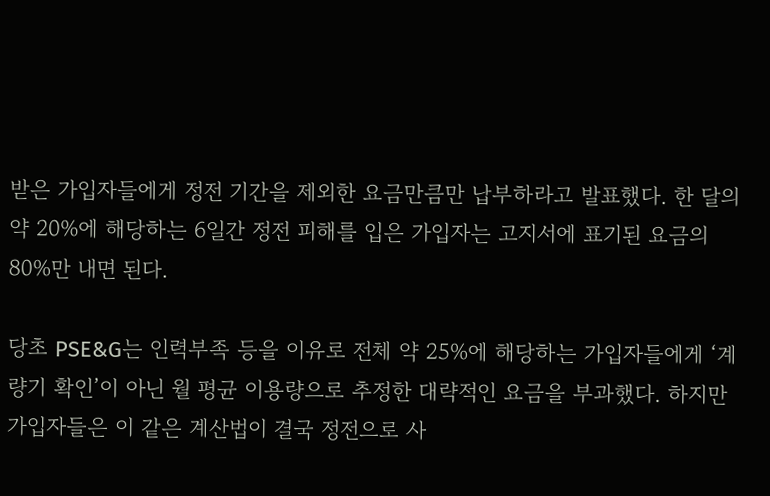받은 가입자들에게 정전 기간을 제외한 요금만큼만 납부하라고 발표했다. 한 달의 약 20%에 해당하는 6일간 정전 피해를 입은 가입자는 고지서에 표기된 요금의 80%만 내면 된다.

당초 PSE&G는 인력부족 등을 이유로 전체 약 25%에 해당하는 가입자들에게 ‘계량기 확인’이 아닌 월 평균 이용량으로 추정한 대략적인 요금을 부과했다. 하지만 가입자들은 이 같은 계산법이 결국 정전으로 사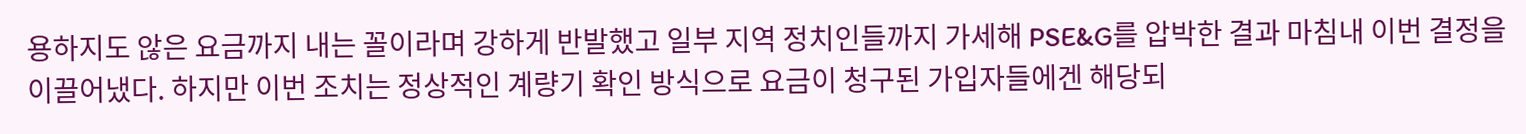용하지도 않은 요금까지 내는 꼴이라며 강하게 반발했고 일부 지역 정치인들까지 가세해 PSE&G를 압박한 결과 마침내 이번 결정을 이끌어냈다. 하지만 이번 조치는 정상적인 계량기 확인 방식으로 요금이 청구된 가입자들에겐 해당되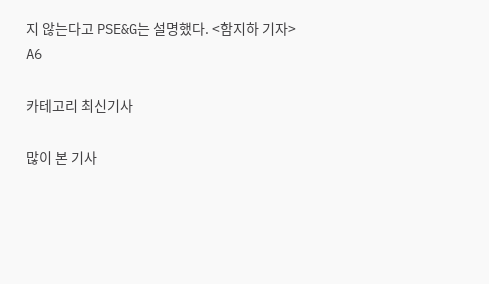지 않는다고 PSE&G는 설명했다. <함지하 기자>
A6

카테고리 최신기사

많이 본 기사